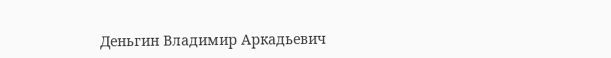Деньгин Владимир Аркадьевич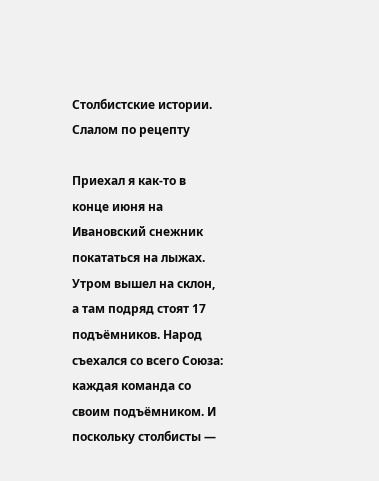Столбистские истории. Слалом по рецепту

Приехал я как-то в конце июня на Ивановский снежник покататься на лыжах. Утром вышел на склон, а там подряд стоят 17 подъёмников. Народ съехался со всего Союза: каждая команда со своим подъёмником. И поскольку столбисты —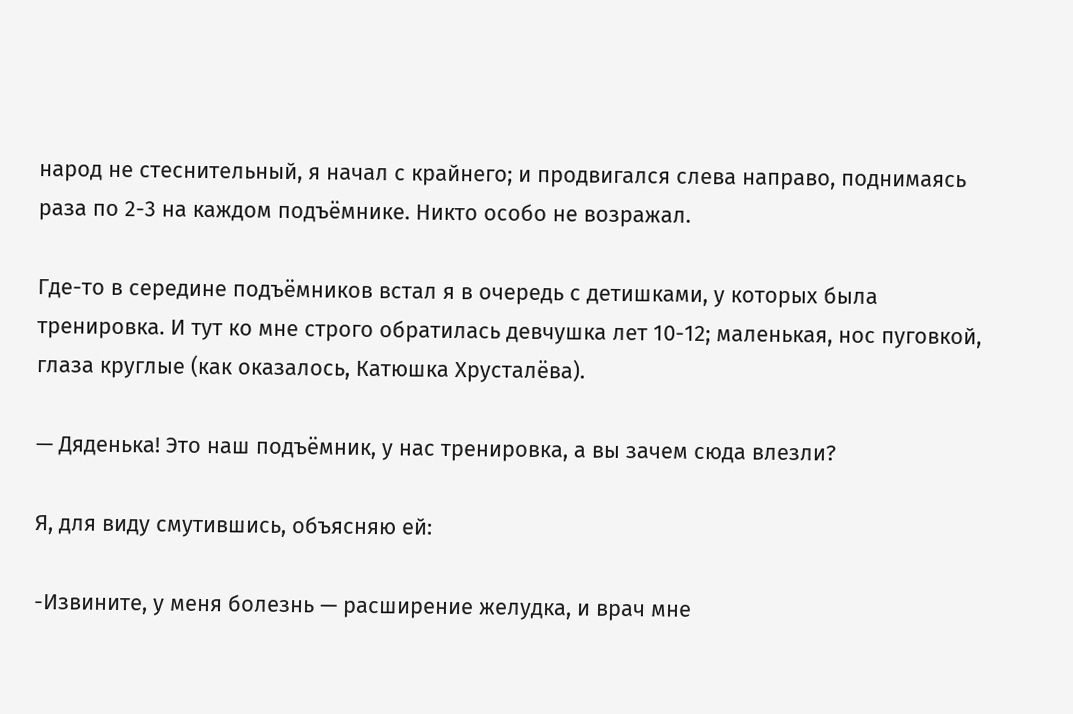народ не стеснительный, я начал с крайнего; и продвигался слева направо, поднимаясь раза по 2-3 на каждом подъёмнике. Никто особо не возражал.

Где-то в середине подъёмников встал я в очередь с детишками, у которых была тренировка. И тут ко мне строго обратилась девчушка лет 10-12; маленькая, нос пуговкой, глаза круглые (как оказалось, Катюшка Хрусталёва).

— Дяденька! Это наш подъёмник, у нас тренировка, а вы зачем сюда влезли?

Я, для виду смутившись, объясняю ей:

-Извините, у меня болезнь — расширение желудка, и врач мне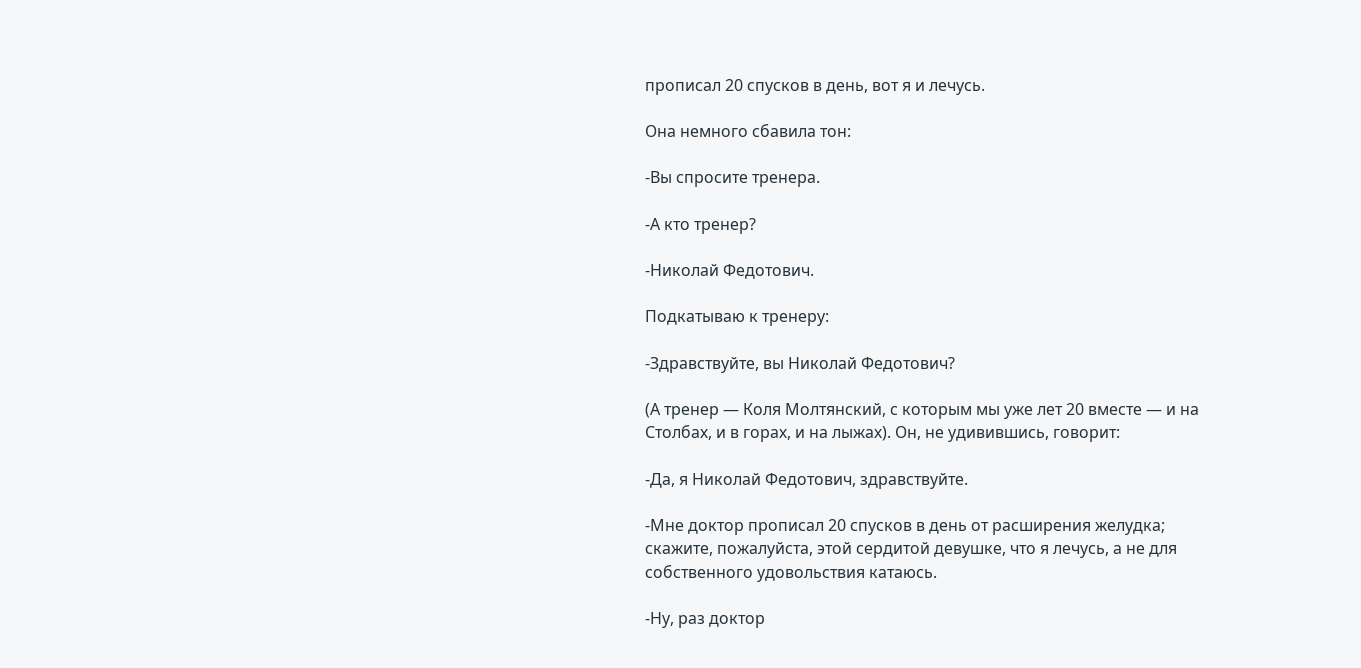прописал 20 спусков в день, вот я и лечусь.

Она немного сбавила тон:

-Вы спросите тренера.

-А кто тренер?

-Николай Федотович.

Подкатываю к тренеру:

-Здравствуйте, вы Николай Федотович?

(А тренер — Коля Молтянский, с которым мы уже лет 20 вместе — и на Столбах, и в горах, и на лыжах). Он, не удивившись, говорит:

-Да, я Николай Федотович, здравствуйте.

-Мне доктор прописал 20 спусков в день от расширения желудка; скажите, пожалуйста, этой сердитой девушке, что я лечусь, а не для собственного удовольствия катаюсь.

-Ну, раз доктор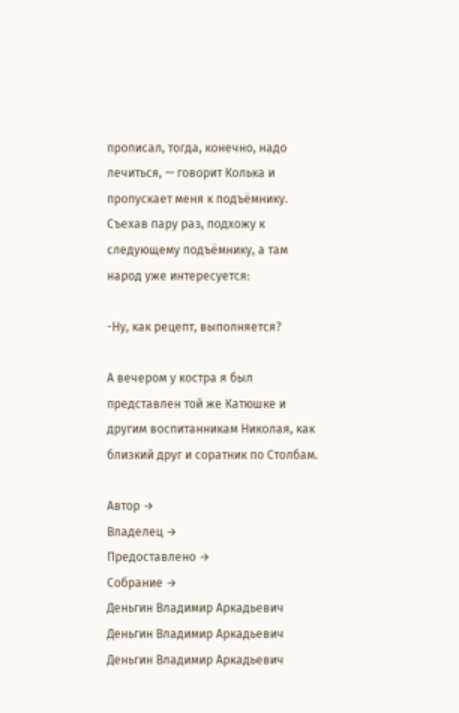прописал, тогда, конечно, надо лечиться, — говорит Колька и пропускает меня к подъёмнику. Съехав пару раз, подхожу к следующему подъёмнику, а там народ уже интересуется:

-Ну, как рецепт, выполняется?

А вечером у костра я был представлен той же Катюшке и другим воспитанникам Николая, как близкий друг и соратник по Столбам.

Автор →
Владелец →
Предоставлено →
Собрание →
Деньгин Владимир Аркадьевич
Деньгин Владимир Аркадьевич
Деньгин Владимир Аркадьевич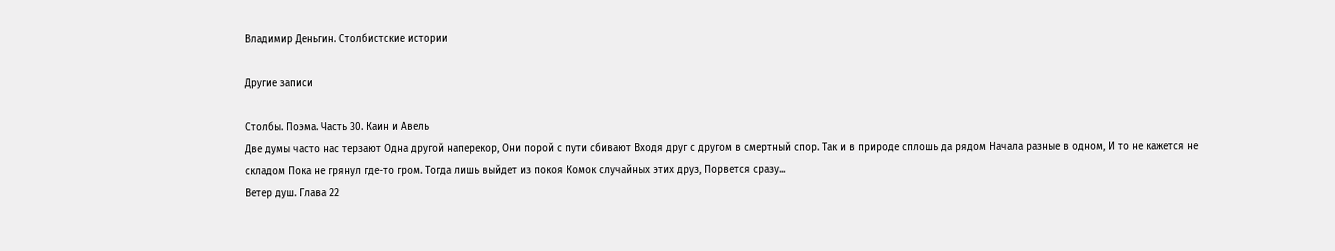Владимир Деньгин. Столбистские истории

Другие записи

Столбы. Поэма. Часть 30. Каин и Авель
Две думы часто нас терзают Одна другой наперекор, Они порой с пути сбивают Входя друг с другом в смертный спор. Так и в природе сплошь да рядом Начала разные в одном, И то не кажется не складом Пока не грянул где-то гром. Тогда лишь выйдет из покоя Комок случайных этих друз, Порвется сразу...
Ветер душ. Глава 22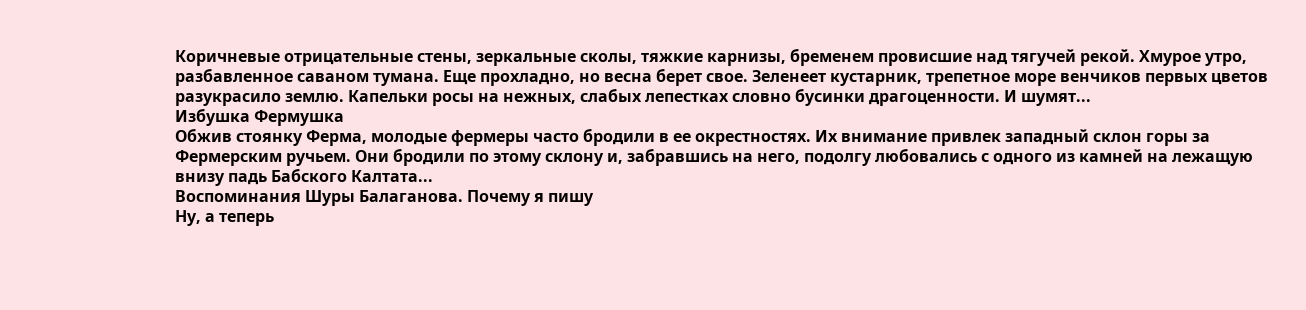Коричневые отрицательные стены, зеркальные сколы, тяжкие карнизы, бременем провисшие над тягучей рекой. Хмурое утро, разбавленное саваном тумана. Еще прохладно, но весна берет свое. Зеленеет кустарник, трепетное море венчиков первых цветов разукрасило землю. Капельки росы на нежных, слабых лепестках словно бусинки драгоценности. И шумят...
Избушка Фермушка
Обжив стоянку Ферма, молодые фермеры часто бродили в ее окрестностях. Их внимание привлек западный склон горы за Фермерским ручьем. Они бродили по этому склону и, забравшись на него, подолгу любовались с одного из камней на лежащую внизу падь Бабского Калтата...
Воспоминания Шуры Балаганова. Почему я пишу
Ну, а теперь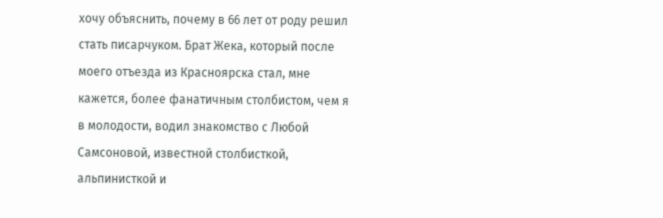хочу объяснить, почему в 66 лет от роду решил стать писарчуком. Брат Жека, который после моего отъезда из Красноярска стал, мне кажется, более фанатичным столбистом, чем я в молодости, водил знакомство с Любой Самсоновой, известной столбисткой, альпинисткой и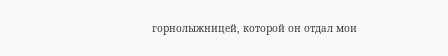горнолыжницей, которой он отдал мои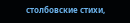столбовские стихи,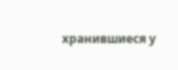хранившиеся у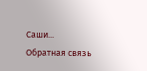Саши...
Обратная связь